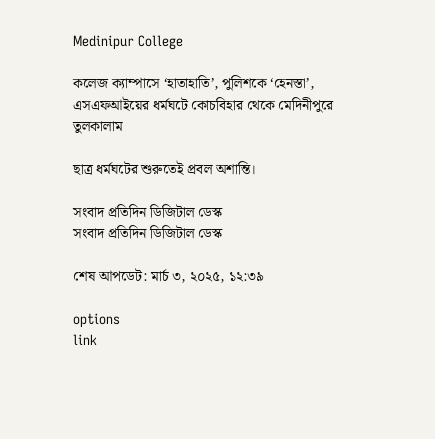Medinipur College

কলেজ ক্যাম্পাসে ‘হাতাহাতি’, পুলিশকে ‘হেনস্তা’, এসএফআইয়ের ধর্মঘটে কোচবিহার থেকে মেদিনীপুরে তুলকালাম

ছাত্র ধর্মঘটের শুরুতেই প্রবল অশান্তি।

সংবাদ প্রতিদিন ডিজিটাল ডেস্ক
সংবাদ প্রতিদিন ডিজিটাল ডেস্ক

শেষ আপডেট: মার্চ ৩, ২০২৫, ১২:৩৯

options
link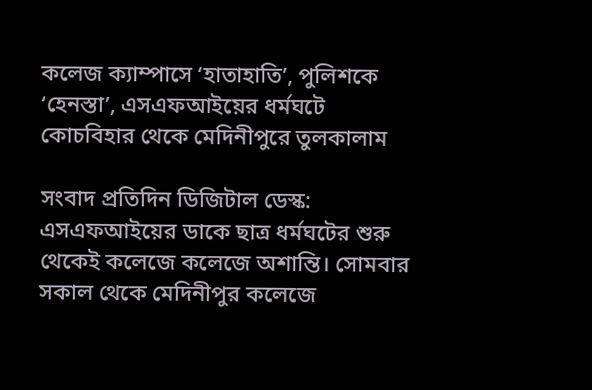কলেজ ক্যাম্পাসে ‘হাতাহাতি’, পুলিশকে ‘হেনস্তা’, এসএফআইয়ের ধর্মঘটে কোচবিহার থেকে মেদিনীপুরে তুলকালাম

সংবাদ প্রতিদিন ডিজিটাল ডেস্ক: এসএফআইয়ের ডাকে ছাত্র ধর্মঘটের শুরু থেকেই কলেজে কলেজে অশান্তি। সোমবার সকাল থেকে মেদিনীপুর কলেজে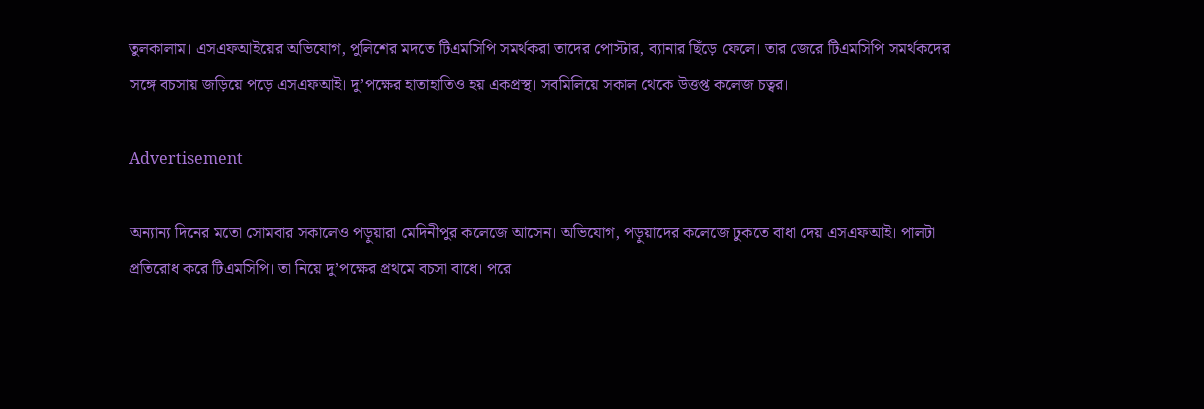তুলকালাম। এসএফআইয়ের অভিযোগ, পুলিশের মদতে টিএমসিপি সমর্থকরা তাদের পোস্টার, ব্যানার ছিঁড়ে ফেলে। তার জেরে টিএমসিপি সমর্থকদের সঙ্গে বচসায় জড়িয়ে পড়ে এসএফআই। দু’পক্ষের হাতাহাতিও হয় একপ্রস্থ। সবমিলিয়ে সকাল থেকে উত্তপ্ত কলেজ চত্বর।

Advertisement

অন্যান্য দিনের মতো সোমবার সকালেও পড়ুয়ারা মেদিনীপুর কলেজে আসেন। অভিযোগ, পড়ুয়াদের কলেজে ঢুকতে বাধা দেয় এসএফআই। পালটা প্রতিরোধ করে টিএমসিপি। তা নিয়ে দু’পক্ষের প্রথমে বচসা বাধে। পরে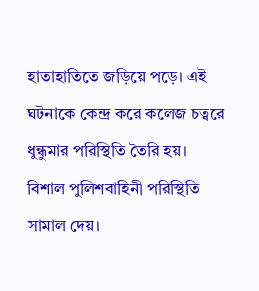হাতাহাতিতে জড়িয়ে পড়ে। এই ঘটনাকে কেন্দ্র করে কলেজ চত্বরে ধুন্ধুমার পরিস্থিতি তৈরি হয়। বিশাল পুলিশবাহিনী পরিস্থিতি সামাল দেয়।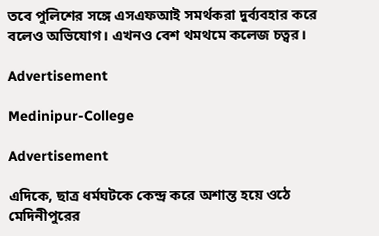তবে পুলিশের সঙ্গে এসএফআই সমর্থকরা দুর্ব্যবহার করে বলেও অভিযোগ। এখনও বেশ থমথমে কলেজ চত্বর।

Advertisement

Medinipur-College

Advertisement

এদিকে, ছাত্র ধর্মঘটকে কেন্দ্র করে অশান্ত হয়ে ওঠে মেদিনীপুরের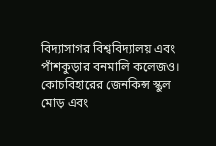বিদ্যাসাগর বিশ্ববিদ্যালয় এবং পাঁশকুড়ার বনমালি কলেজও। কোচবিহারের জেনকিন্স স্কুল মোড় এবং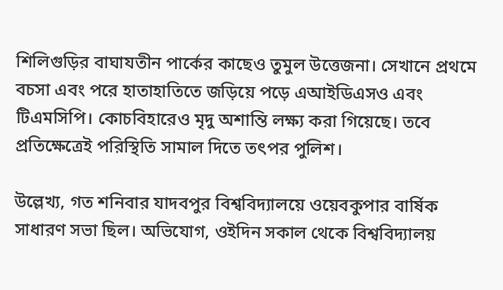শিলিগুড়ির বাঘাযতীন পার্কের কাছেও তুমুল উত্তেজনা। সেখানে প্রথমে বচসা এবং পরে হাতাহাতিতে জড়িয়ে পড়ে এআইডিএসও এবং টিএমসিপি। কোচবিহারেও মৃদু অশান্তি লক্ষ্য করা গিয়েছে। তবে প্রতিক্ষেত্রেই পরিস্থিতি সামাল দিতে তৎপর পুলিশ।

উল্লেখ্য, গত শনিবার যাদবপুর বিশ্ববিদ্যালয়ে ওয়েবকুপার বার্ষিক সাধারণ সভা ছিল। অভিযোগ, ওইদিন সকাল থেকে বিশ্ববিদ্যালয়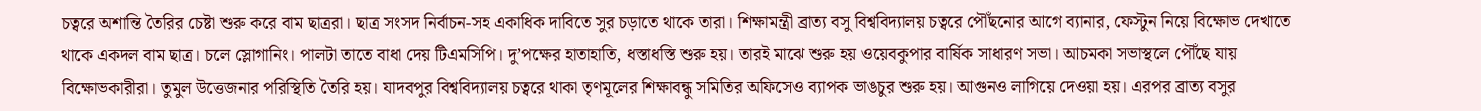চত্বরে অশান্তি তৈরির চেষ্টা শুরু করে বাম ছাত্ররা। ছাত্র সংসদ নির্বাচন-সহ একাধিক দাবিতে সুর চড়াতে থাকে তারা। শিক্ষামন্ত্রী ব্রাত্য বসু বিশ্ববিদ্যালয় চত্বরে পৌঁছনোর আগে ব্যানার, ফেস্টুন নিয়ে বিক্ষোভ দেখাতে থাকে একদল বাম ছাত্র। চলে স্লোগানিং। পালটা তাতে বাধা দেয় টিএমসিপি। দু’পক্ষের হাতাহাতি, ধস্তাধস্তি শুরু হয়। তারই মাঝে শুরু হয় ওয়েবকুপার বার্ষিক সাধারণ সভা। আচমকা সভাস্থলে পৌঁছে যায় বিক্ষোভকারীরা। তুমুল উত্তেজনার পরিস্থিতি তৈরি হয়। যাদবপুর বিশ্ববিদ্যালয় চত্বরে থাকা তৃণমূলের শিক্ষাবন্ধু সমিতির অফিসেও ব্যাপক ভাঙচুর শুরু হয়। আগুনও লাগিয়ে দেওয়া হয়। এরপর ব্রাত্য বসুর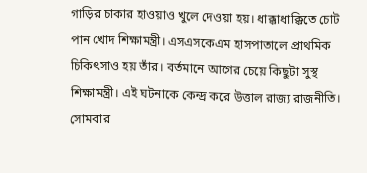গাড়ির চাকার হাওয়াও খুলে দেওয়া হয়। ধাক্কাধাক্কিতে চোট পান খোদ শিক্ষামন্ত্রী। এসএসকেএম হাসপাতালে প্রাথমিক চিকিৎসাও হয় তাঁর। বর্তমানে আগের চেয়ে কিছুটা সুস্থ শিক্ষামন্ত্রী। এই ঘটনাকে কেন্দ্র করে উত্তাল রাজ্য রাজনীতি। সোমবার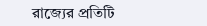রাজ্যের প্রতিটি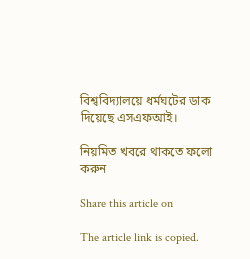বিশ্ববিদ্যালয়ে ধর্মঘটের ডাক দিয়েছে এসএফআই।

নিয়মিত খবরে থাকতে ফলো করুন

Share this article on

The article link is copied.